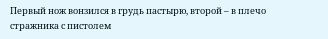Первый нож вонзился в грудь пастырю, второй – в плечо стражника с пистолем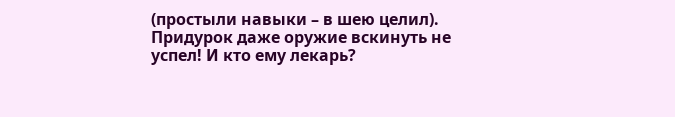(простыли навыки – в шею целил). Придурок даже оружие вскинуть не успел! И кто ему лекарь?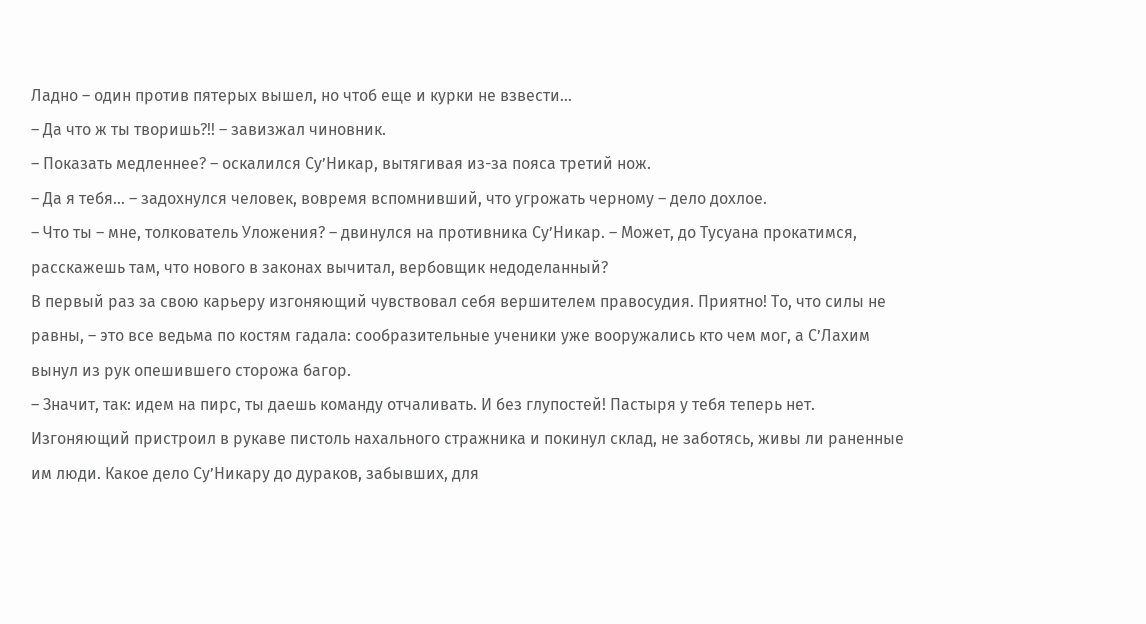Ладно – один против пятерых вышел, но чтоб еще и курки не взвести…
– Да что ж ты творишь?!! – завизжал чиновник.
– Показать медленнее? – оскалился Су’Никар, вытягивая из-за пояса третий нож.
– Да я тебя… – задохнулся человек, вовремя вспомнивший, что угрожать черному – дело дохлое.
– Что ты – мне, толкователь Уложения? – двинулся на противника Су’Никар. – Может, до Тусуана прокатимся, расскажешь там, что нового в законах вычитал, вербовщик недоделанный?
В первый раз за свою карьеру изгоняющий чувствовал себя вершителем правосудия. Приятно! То, что силы не равны, – это все ведьма по костям гадала: сообразительные ученики уже вооружались кто чем мог, а С’Лахим вынул из рук опешившего сторожа багор.
– Значит, так: идем на пирс, ты даешь команду отчаливать. И без глупостей! Пастыря у тебя теперь нет.
Изгоняющий пристроил в рукаве пистоль нахального стражника и покинул склад, не заботясь, живы ли раненные им люди. Какое дело Су’Никару до дураков, забывших, для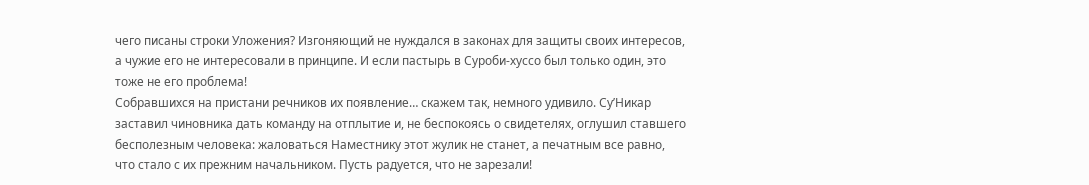чего писаны строки Уложения? Изгоняющий не нуждался в законах для защиты своих интересов, а чужие его не интересовали в принципе. И если пастырь в Суроби-хуссо был только один, это тоже не его проблема!
Собравшихся на пристани речников их появление… скажем так, немного удивило. Су’Никар заставил чиновника дать команду на отплытие и, не беспокоясь о свидетелях, оглушил ставшего бесполезным человека: жаловаться Наместнику этот жулик не станет, а печатным все равно, что стало с их прежним начальником. Пусть радуется, что не зарезали!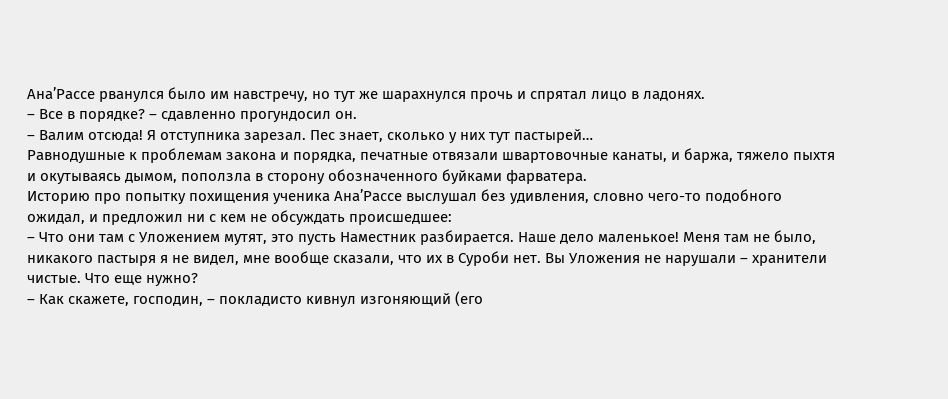Ана’Рассе рванулся было им навстречу, но тут же шарахнулся прочь и спрятал лицо в ладонях.
– Все в порядке? – сдавленно прогундосил он.
– Валим отсюда! Я отступника зарезал. Пес знает, сколько у них тут пастырей…
Равнодушные к проблемам закона и порядка, печатные отвязали швартовочные канаты, и баржа, тяжело пыхтя и окутываясь дымом, поползла в сторону обозначенного буйками фарватера.
Историю про попытку похищения ученика Ана’Рассе выслушал без удивления, словно чего-то подобного ожидал, и предложил ни с кем не обсуждать происшедшее:
– Что они там с Уложением мутят, это пусть Наместник разбирается. Наше дело маленькое! Меня там не было, никакого пастыря я не видел, мне вообще сказали, что их в Суроби нет. Вы Уложения не нарушали – хранители чистые. Что еще нужно?
– Как скажете, господин, – покладисто кивнул изгоняющий (его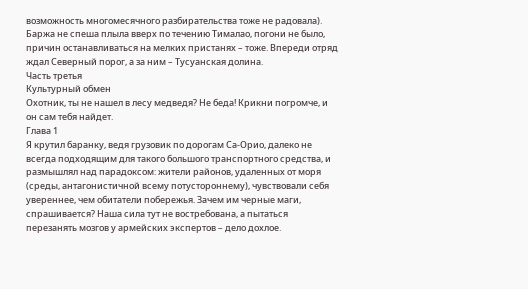возможность многомесячного разбирательства тоже не радовала).
Баржа не спеша плыла вверх по течению Тималао, погони не было, причин останавливаться на мелких пристанях – тоже. Впереди отряд ждал Северный порог, а за ним – Тусуанская долина.
Часть третья
Культурный обмен
Охотник, ты не нашел в лесу медведя? Не беда! Крикни погромче, и он сам тебя найдет.
Глава 1
Я крутил баранку, ведя грузовик по дорогам Са-Орио, далеко не всегда подходящим для такого большого транспортного средства, и размышлял над парадоксом: жители районов, удаленных от моря (среды, антагонистичной всему потустороннему), чувствовали себя увереннее, чем обитатели побережья. Зачем им черные маги, спрашивается? Наша сила тут не востребована, а пытаться перезанять мозгов у армейских экспертов – дело дохлое.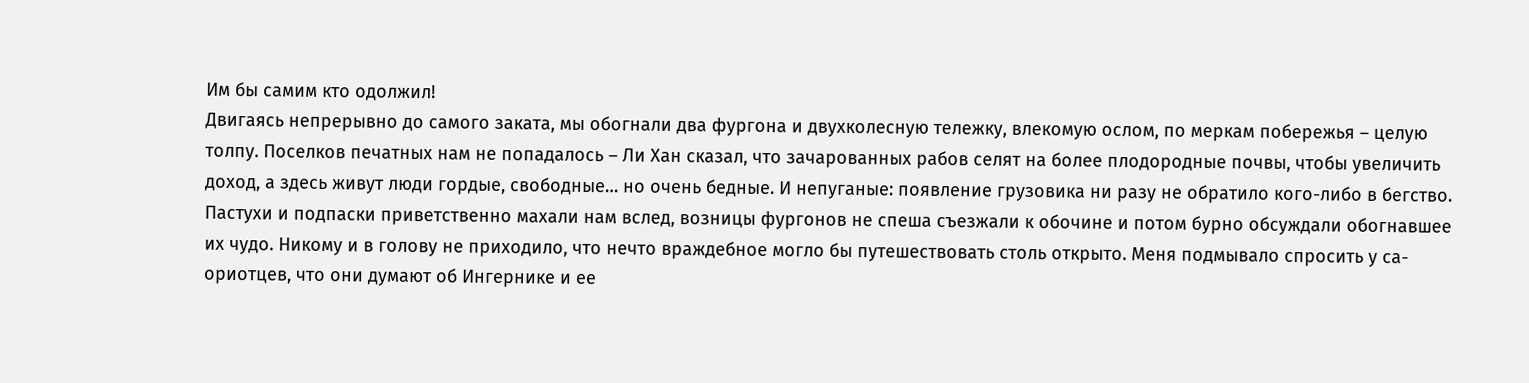Им бы самим кто одолжил!
Двигаясь непрерывно до самого заката, мы обогнали два фургона и двухколесную тележку, влекомую ослом, по меркам побережья – целую толпу. Поселков печатных нам не попадалось – Ли Хан сказал, что зачарованных рабов селят на более плодородные почвы, чтобы увеличить доход, а здесь живут люди гордые, свободные… но очень бедные. И непуганые: появление грузовика ни разу не обратило кого-либо в бегство. Пастухи и подпаски приветственно махали нам вслед, возницы фургонов не спеша съезжали к обочине и потом бурно обсуждали обогнавшее их чудо. Никому и в голову не приходило, что нечто враждебное могло бы путешествовать столь открыто. Меня подмывало спросить у са-ориотцев, что они думают об Ингернике и ее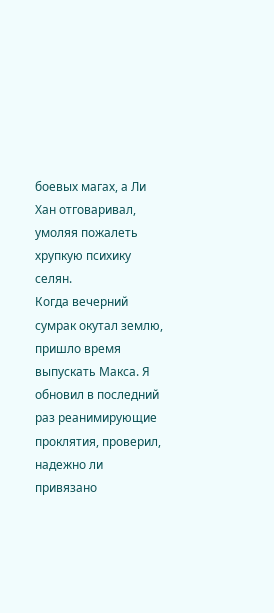боевых магах, а Ли Хан отговаривал, умоляя пожалеть хрупкую психику селян.
Когда вечерний сумрак окутал землю, пришло время выпускать Макса. Я обновил в последний раз реанимирующие проклятия, проверил, надежно ли привязано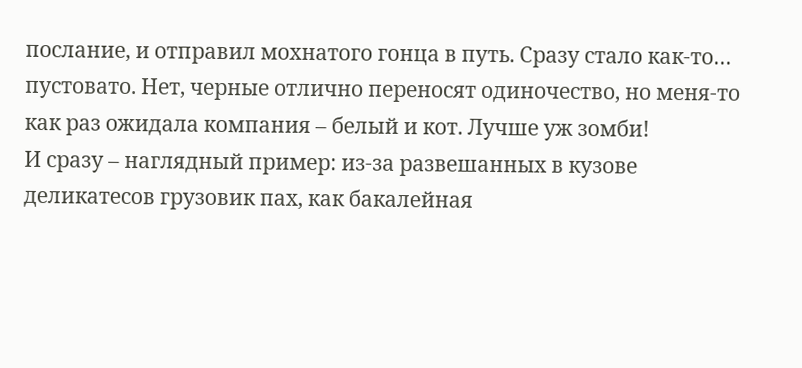послание, и отправил мохнатого гонца в путь. Сразу стало как-то… пустовато. Нет, черные отлично переносят одиночество, но меня-то как раз ожидала компания – белый и кот. Лучше уж зомби!
И сразу – наглядный пример: из-за развешанных в кузове деликатесов грузовик пах, как бакалейная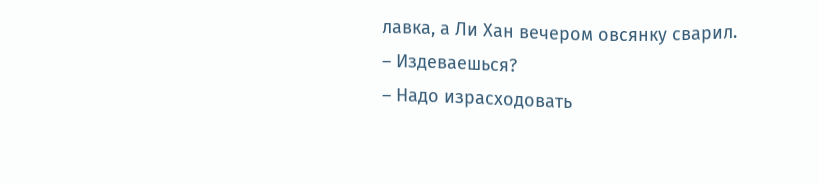лавка, а Ли Хан вечером овсянку сварил.
– Издеваешься?
– Надо израсходовать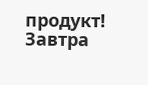продукт! Завтра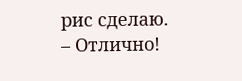рис сделаю.
– Отлично!